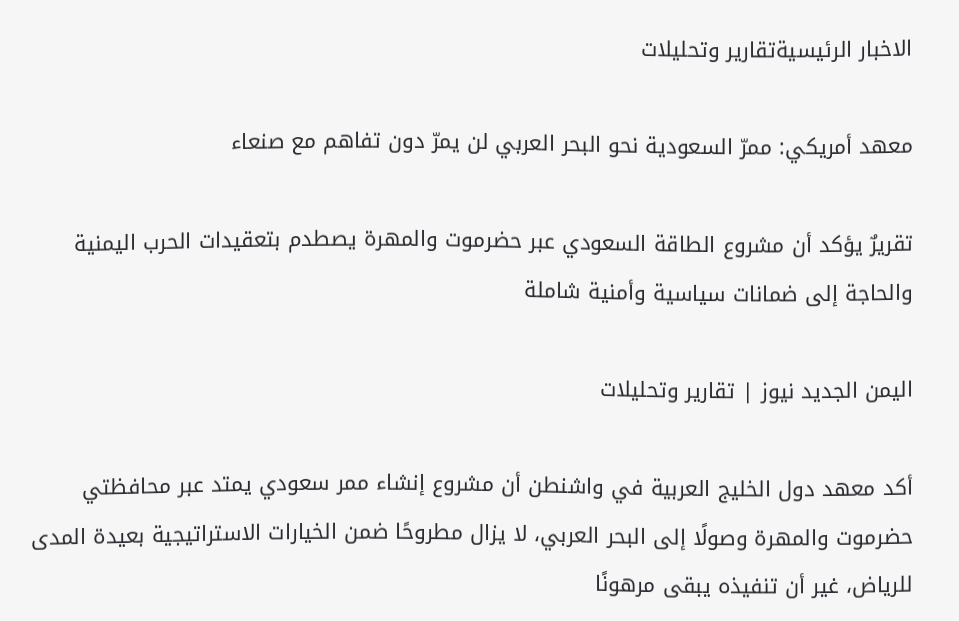الاخبار الرئيسيةتقارير وتحليلات

معهد أمريكي: ممرّ السعودية نحو البحر العربي لن يمرّ دون تفاهم مع صنعاء

تقريرٌ يؤكد أن مشروع الطاقة السعودي عبر حضرموت والمهرة يصطدم بتعقيدات الحرب اليمنية والحاجة إلى ضمانات سياسية وأمنية شاملة

اليمن الجديد نيوز | تقارير وتحليلات

أكد معهد دول الخليج العربية في واشنطن أن مشروع إنشاء ممر سعودي يمتد عبر محافظتي حضرموت والمهرة وصولًا إلى البحر العربي، لا يزال مطروحًا ضمن الخيارات الاستراتيجية بعيدة المدى للرياض، غير أن تنفيذه يبقى مرهونًا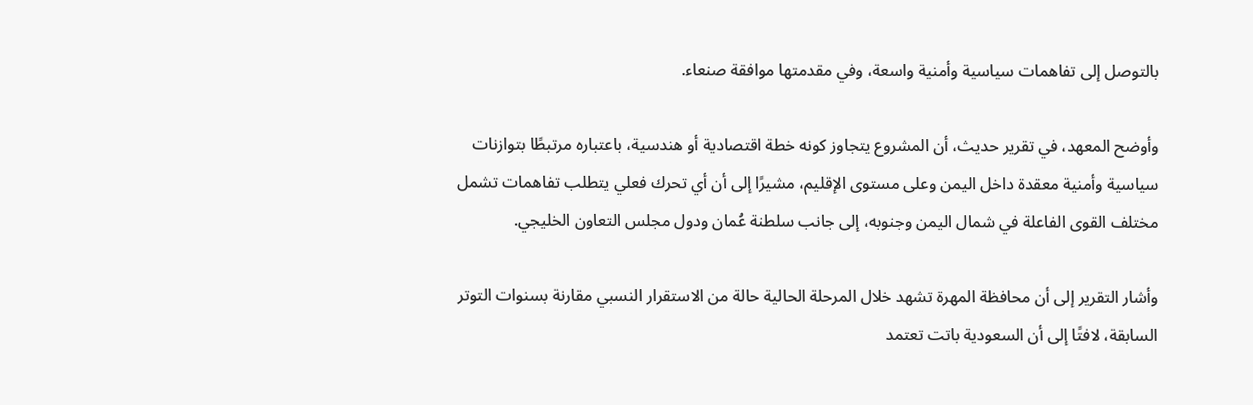بالتوصل إلى تفاهمات سياسية وأمنية واسعة، وفي مقدمتها موافقة صنعاء.

وأوضح المعهد، في تقرير حديث، أن المشروع يتجاوز كونه خطة اقتصادية أو هندسية، باعتباره مرتبطًا بتوازنات سياسية وأمنية معقدة داخل اليمن وعلى مستوى الإقليم، مشيرًا إلى أن أي تحرك فعلي يتطلب تفاهمات تشمل مختلف القوى الفاعلة في شمال اليمن وجنوبه، إلى جانب سلطنة عُمان ودول مجلس التعاون الخليجي.

وأشار التقرير إلى أن محافظة المهرة تشهد خلال المرحلة الحالية حالة من الاستقرار النسبي مقارنة بسنوات التوتر السابقة، لافتًا إلى أن السعودية باتت تعتمد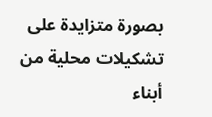بصورة متزايدة على تشكيلات محلية من أبناء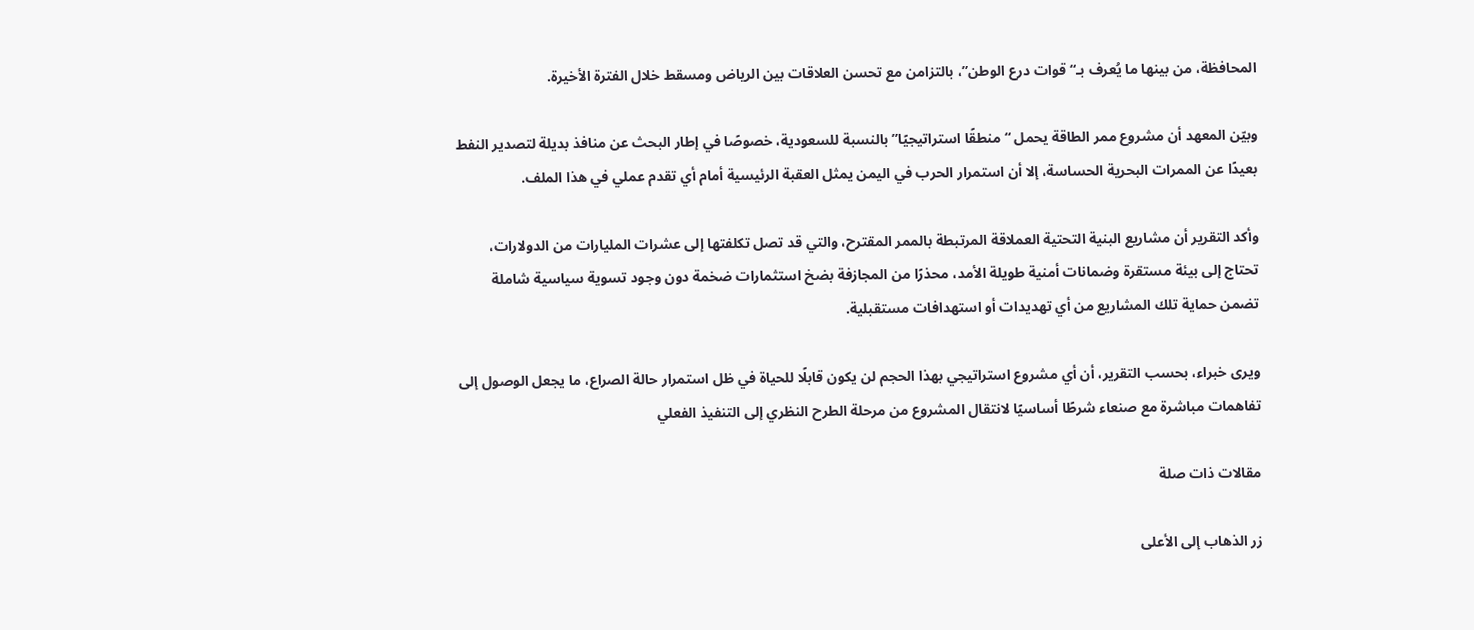المحافظة، من بينها ما يُعرف بـ“قوات درع الوطن”، بالتزامن مع تحسن العلاقات بين الرياض ومسقط خلال الفترة الأخيرة.

وبيّن المعهد أن مشروع ممر الطاقة يحمل “منطقًا استراتيجيًا” بالنسبة للسعودية، خصوصًا في إطار البحث عن منافذ بديلة لتصدير النفط بعيدًا عن الممرات البحرية الحساسة، إلا أن استمرار الحرب في اليمن يمثل العقبة الرئيسية أمام أي تقدم عملي في هذا الملف.

وأكد التقرير أن مشاريع البنية التحتية العملاقة المرتبطة بالممر المقترح، والتي قد تصل تكلفتها إلى عشرات المليارات من الدولارات، تحتاج إلى بيئة مستقرة وضمانات أمنية طويلة الأمد، محذرًا من المجازفة بضخ استثمارات ضخمة دون وجود تسوية سياسية شاملة تضمن حماية تلك المشاريع من أي تهديدات أو استهدافات مستقبلية.

ويرى خبراء، بحسب التقرير، أن أي مشروع استراتيجي بهذا الحجم لن يكون قابلًا للحياة في ظل استمرار حالة الصراع، ما يجعل الوصول إلى تفاهمات مباشرة مع صنعاء شرطًا أساسيًا لانتقال المشروع من مرحلة الطرح النظري إلى التنفيذ الفعلي

مقالات ذات صلة

زر الذهاب إلى الأعلى